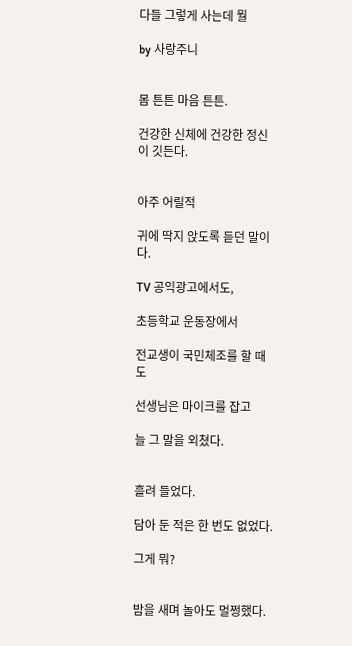다들 그렇게 사는데 뭘

by 사랑주니


몸 튼튼 마음 튼튼.

건강한 신체에 건강한 정신이 깃든다.


아주 어릴적

귀에 딱지 앉도록 듣던 말이다.

TV 공익광고에서도,

초등학교 운동장에서

전교생이 국민체조를 할 때도

선생님은 마이크를 잡고

늘 그 말을 외쳤다.


흘려 들었다.

담아 둔 적은 한 번도 없었다.

그게 뭐?


밤을 새며 놀아도 멀쩡했다.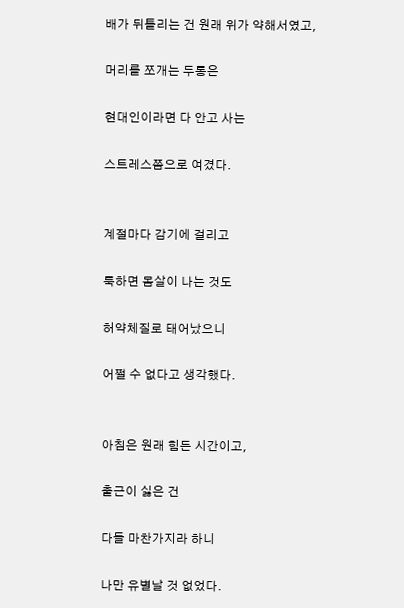배가 뒤틀리는 건 원래 위가 약해서였고,

머리를 쪼개는 두통은

현대인이라면 다 안고 사는

스트레스쯤으로 여겼다.


계절마다 감기에 걸리고

툭하면 몸살이 나는 것도

허약체질로 태어났으니

어쩔 수 없다고 생각했다.


아침은 원래 힘든 시간이고,

출근이 싫은 건

다들 마찬가지라 하니

나만 유별날 것 없었다.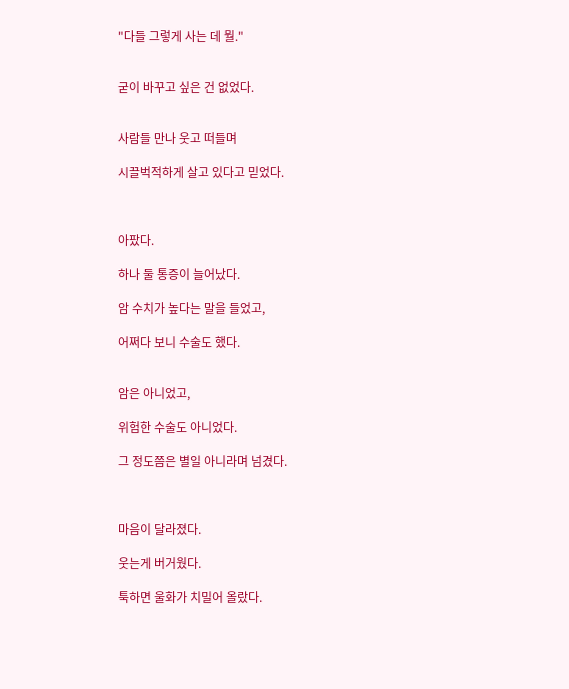"다들 그렇게 사는 데 뭘."


굳이 바꾸고 싶은 건 없었다.


사람들 만나 웃고 떠들며

시끌벅적하게 살고 있다고 믿었다.



아팠다.

하나 둘 통증이 늘어났다.

암 수치가 높다는 말을 들었고,

어쩌다 보니 수술도 했다.


암은 아니었고,

위험한 수술도 아니었다.

그 정도쯤은 별일 아니라며 넘겼다.



마음이 달라졌다.

웃는게 버거웠다.

툭하면 울화가 치밀어 올랐다.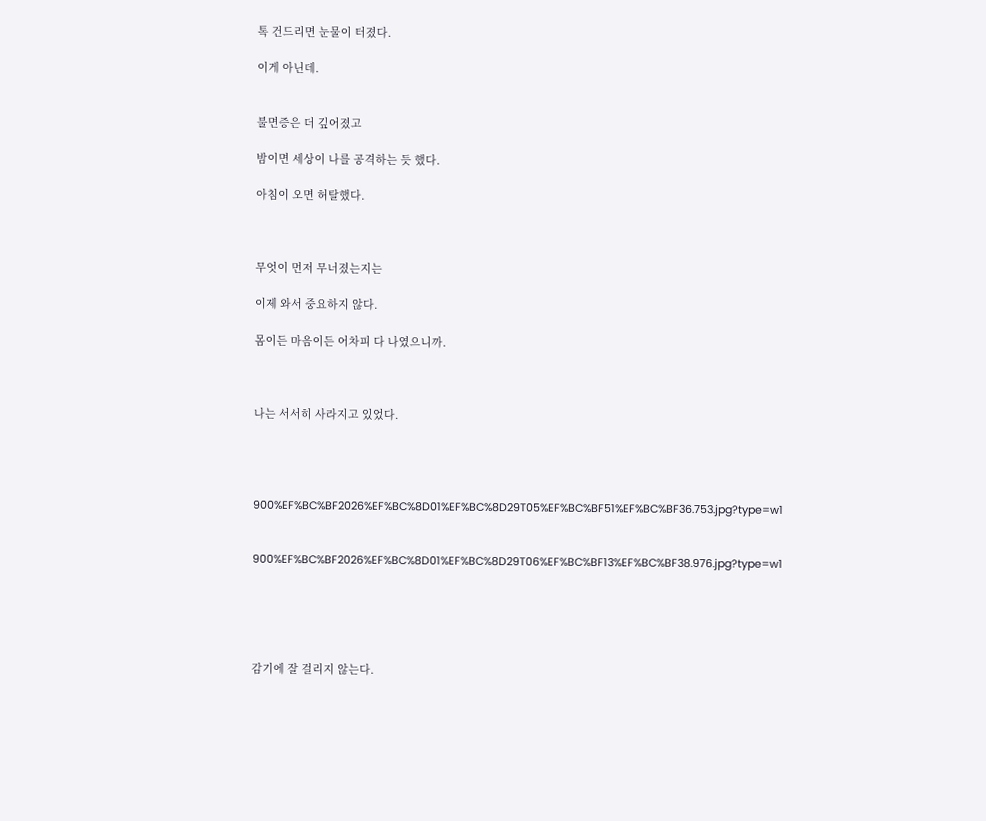톡 건드리면 눈물이 터졌다.

이게 아닌데.


불면증은 더 깊어졌고

밤이면 세상이 나를 공격하는 듯 했다.

아침이 오면 허탈했다.



무엇이 먼저 무너졌는지는

이제 와서 중요하지 않다.

몸이든 마음이든 어차피 다 나였으니까.



나는 서서히 사라지고 있었다.




900%EF%BC%BF2026%EF%BC%8D01%EF%BC%8D29T05%EF%BC%BF51%EF%BC%BF36.753.jpg?type=w1


900%EF%BC%BF2026%EF%BC%8D01%EF%BC%8D29T06%EF%BC%BF13%EF%BC%BF38.976.jpg?type=w1





감기에 잘 걸리지 않는다.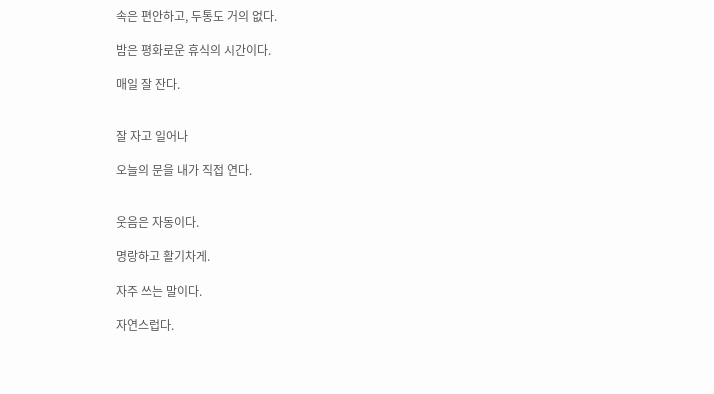속은 편안하고, 두통도 거의 없다.

밤은 평화로운 휴식의 시간이다.

매일 잘 잔다.


잘 자고 일어나

오늘의 문을 내가 직접 연다.


웃음은 자동이다.

명랑하고 활기차게.

자주 쓰는 말이다.

자연스럽다.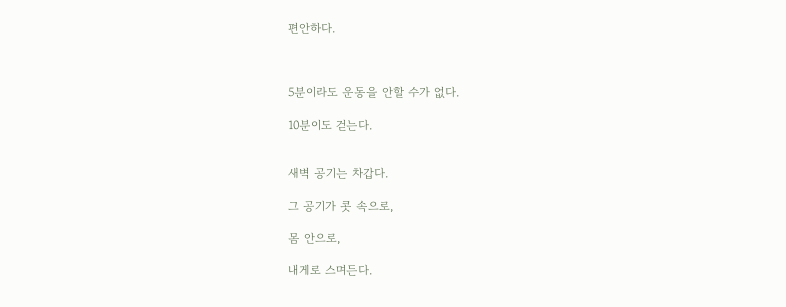편안하다.



5분이라도 운동을 안할 수가 없다.

10분이도 걷는다.


새벽 공기는 차갑다.

그 공기가 콧 속으로,

몸 안으로,

내게로 스며든다.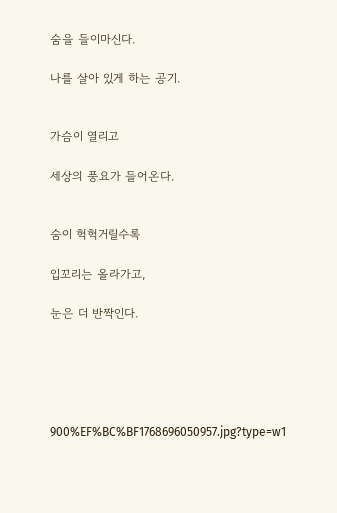숨을 들이마신다.

나를 살아 있게 하는 공기.


가슴이 열리고

세상의 풍요가 들어온다.


숨이 헉헉거릴수록

입꼬리는 올라가고,

눈은 더 반짝인다.





900%EF%BC%BF1768696050957.jpg?type=w1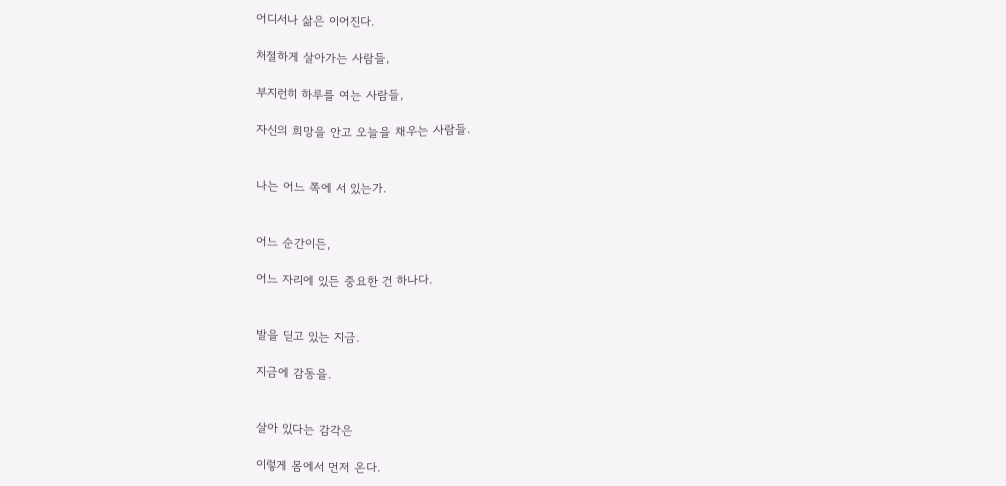어디서나 삶은 이어진다.

처절하게 살아가는 사람들,

부지런히 하루를 여는 사람들,

자신의 희망을 안고 오늘을 채우는 사람들.


나는 어느 쪽에 서 있는가.


어느 순간이든,

어느 자리에 있든 중요한 건 하나다.


발을 딛고 있는 지금.

지금에 감동을.


살아 있다는 감각은

이렇게 몸에서 먼저 온다.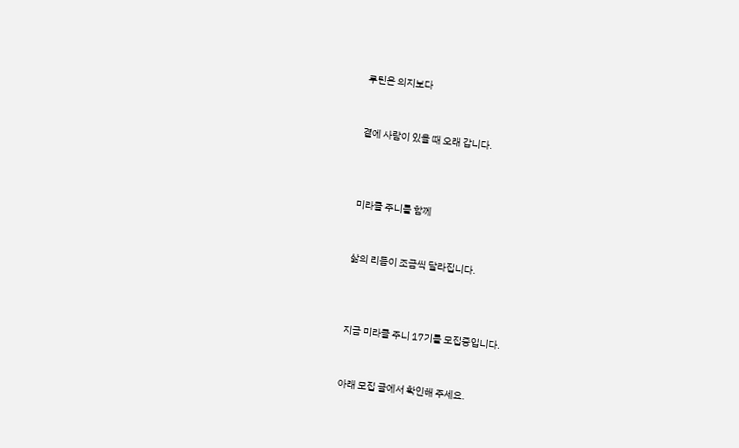루틴은 의지보다


곁에 사람이 있을 때 오래 갑니다.



미라클 주니를 함께


삶의 리듬이 조금씩 달라집니다.



지금 미라클 주니 17기를 모집중입니다.


아래 모집 글에서 확인해 주세요.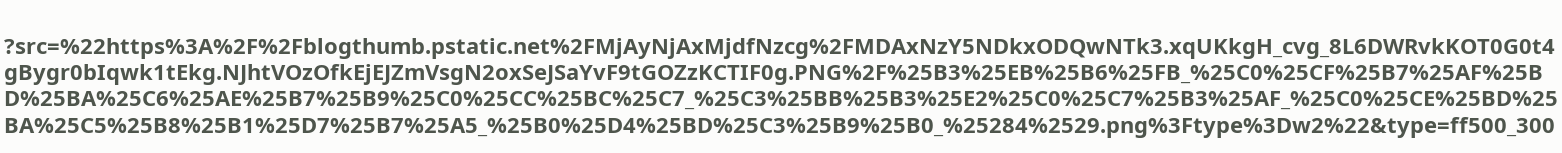?src=%22https%3A%2F%2Fblogthumb.pstatic.net%2FMjAyNjAxMjdfNzcg%2FMDAxNzY5NDkxODQwNTk3.xqUKkgH_cvg_8L6DWRvkKOT0G0t4gBygr0bIqwk1tEkg.NJhtVOzOfkEjEJZmVsgN2oxSeJSaYvF9tGOZzKCTIF0g.PNG%2F%25B3%25EB%25B6%25FB_%25C0%25CF%25B7%25AF%25BD%25BA%25C6%25AE%25B7%25B9%25C0%25CC%25BC%25C7_%25C3%25BB%25B3%25E2%25C0%25C7%25B3%25AF_%25C0%25CE%25BD%25BA%25C5%25B8%25B1%25D7%25B7%25A5_%25B0%25D4%25BD%25C3%25B9%25B0_%25284%2529.png%3Ftype%3Dw2%22&type=ff500_300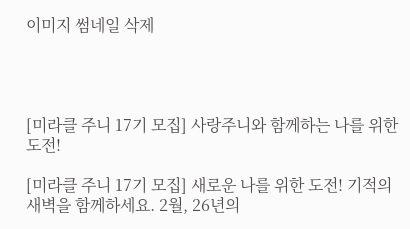이미지 썸네일 삭제




[미라클 주니 17기 모집] 사랑주니와 함께하는 나를 위한 도전!

[미라클 주니 17기 모집] 새로운 나를 위한 도전! 기적의 새벽을 함께하세요. 2월, 26년의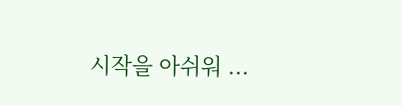시작을 아쉬워 ...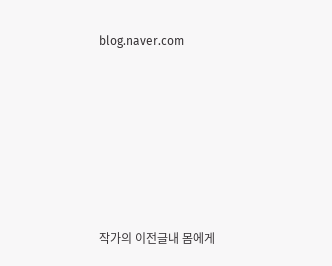blog.naver.com








작가의 이전글내 몸에게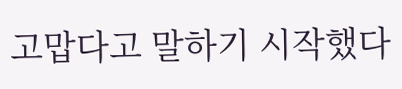고맙다고 말하기 시작했다